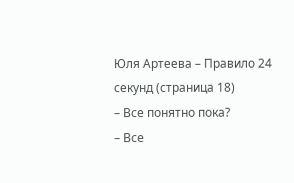Юля Артеева – Правило 24 секунд (страница 18)
– Все понятно пока?
– Все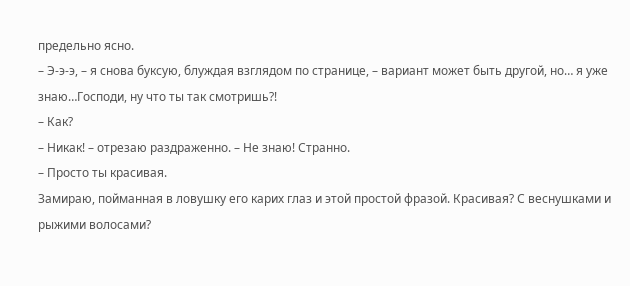предельно ясно.
– Э-э-э, – я снова буксую, блуждая взглядом по странице, – вариант может быть другой, но… я уже знаю…Господи, ну что ты так смотришь?!
– Как?
– Никак! – отрезаю раздраженно. – Не знаю! Странно.
– Просто ты красивая.
Замираю, пойманная в ловушку его карих глаз и этой простой фразой. Красивая? С веснушками и рыжими волосами?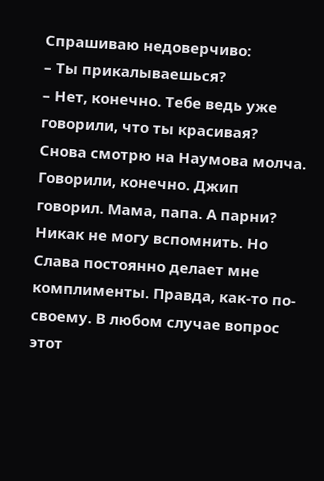Спрашиваю недоверчиво:
– Ты прикалываешься?
– Нет, конечно. Тебе ведь уже говорили, что ты красивая?
Снова смотрю на Наумова молча. Говорили, конечно. Джип говорил. Мама, папа. А парни? Никак не могу вспомнить. Но Слава постоянно делает мне комплименты. Правда, как-то по-своему. В любом случае вопрос этот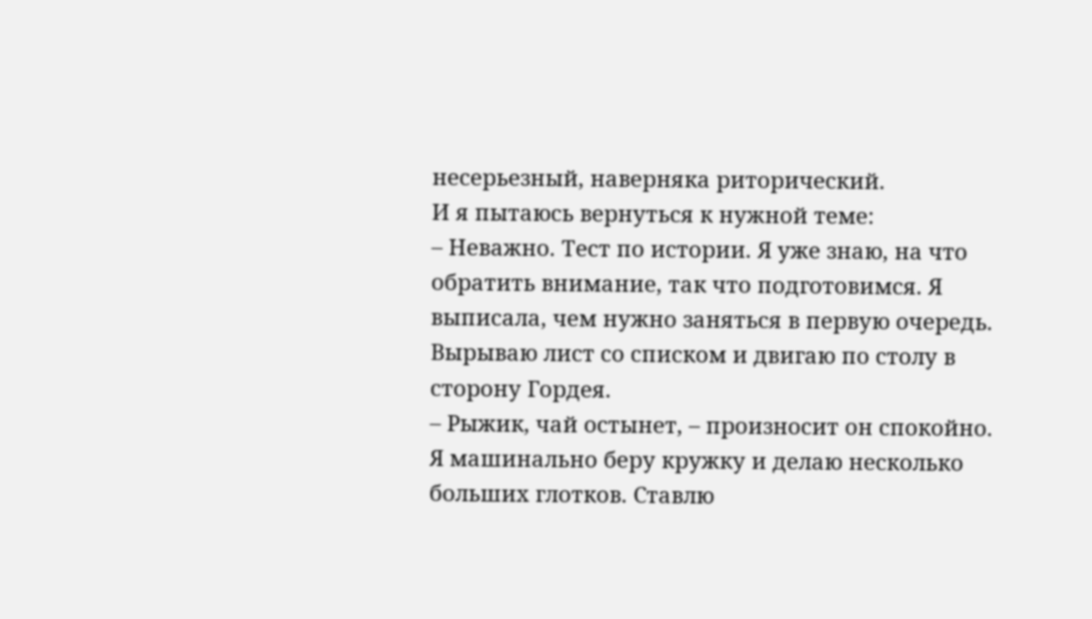несерьезный, наверняка риторический.
И я пытаюсь вернуться к нужной теме:
– Неважно. Тест по истории. Я уже знаю, на что обратить внимание, так что подготовимся. Я выписала, чем нужно заняться в первую очередь.
Вырываю лист со списком и двигаю по столу в сторону Гордея.
– Рыжик, чай остынет, – произносит он спокойно.
Я машинально беру кружку и делаю несколько больших глотков. Ставлю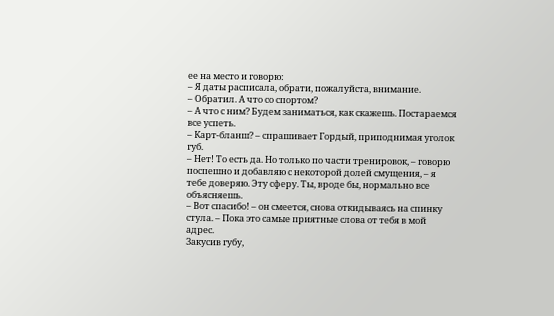ее на место и говорю:
– Я даты расписала, обрати, пожалуйста, внимание.
– Обратил. А что со спортом?
– А что с ним? Будем заниматься, как скажешь. Постараемся все успеть.
– Карт-бланш? – спрашивает Гордый, приподнимая уголок губ.
– Нет! То есть да. Но только по части тренировок, – говорю поспешно и добавляю с некоторой долей смущения, – я тебе доверяю. Эту сферу. Ты, вроде бы, нормально все объясняешь.
– Вот спасибо! – он смеется, снова откидываясь на спинку стула. – Пока это самые приятные слова от тебя в мой адрес.
Закусив губу,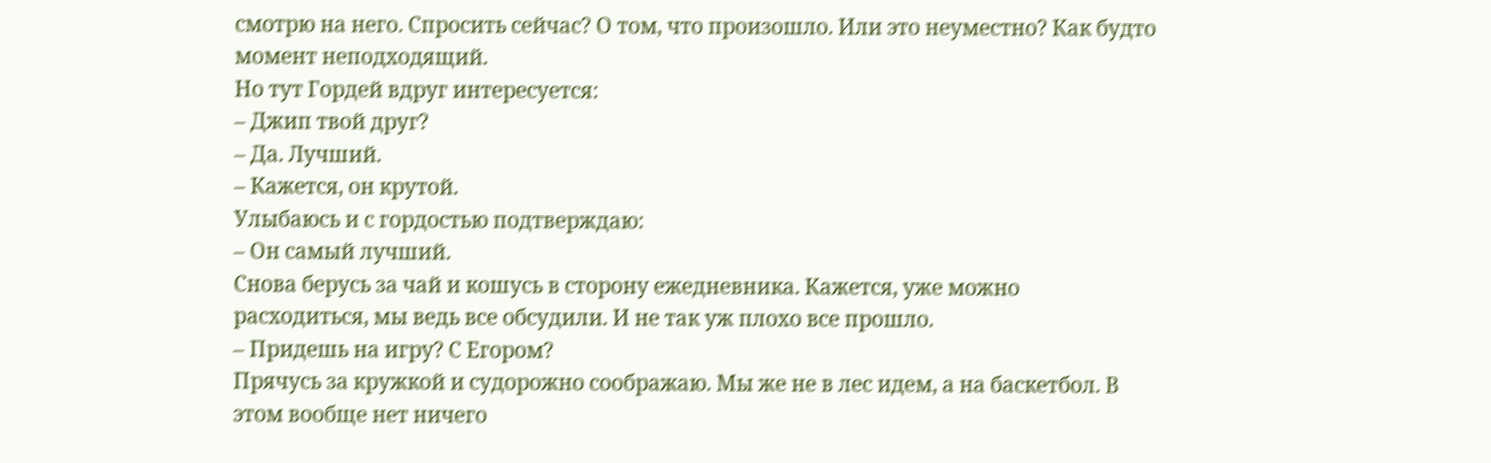смотрю на него. Спросить сейчас? О том, что произошло. Или это неуместно? Как будто момент неподходящий.
Но тут Гордей вдруг интересуется:
– Джип твой друг?
– Да. Лучший.
– Кажется, он крутой.
Улыбаюсь и с гордостью подтверждаю:
– Он самый лучший.
Снова берусь за чай и кошусь в сторону ежедневника. Кажется, уже можно расходиться, мы ведь все обсудили. И не так уж плохо все прошло.
– Придешь на игру? С Егором?
Прячусь за кружкой и судорожно соображаю. Мы же не в лес идем, а на баскетбол. В этом вообще нет ничего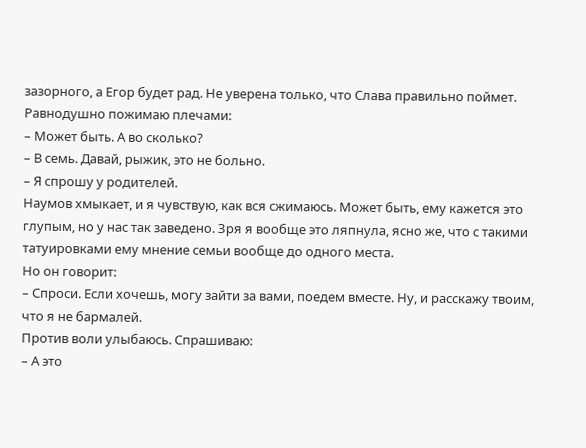зазорного, а Егор будет рад. Не уверена только, что Слава правильно поймет.
Равнодушно пожимаю плечами:
– Может быть. А во сколько?
– В семь. Давай, рыжик, это не больно.
– Я спрошу у родителей.
Наумов хмыкает, и я чувствую, как вся сжимаюсь. Может быть, ему кажется это глупым, но у нас так заведено. Зря я вообще это ляпнула, ясно же, что с такими татуировками ему мнение семьи вообще до одного места.
Но он говорит:
– Спроси. Если хочешь, могу зайти за вами, поедем вместе. Ну, и расскажу твоим, что я не бармалей.
Против воли улыбаюсь. Спрашиваю:
– А это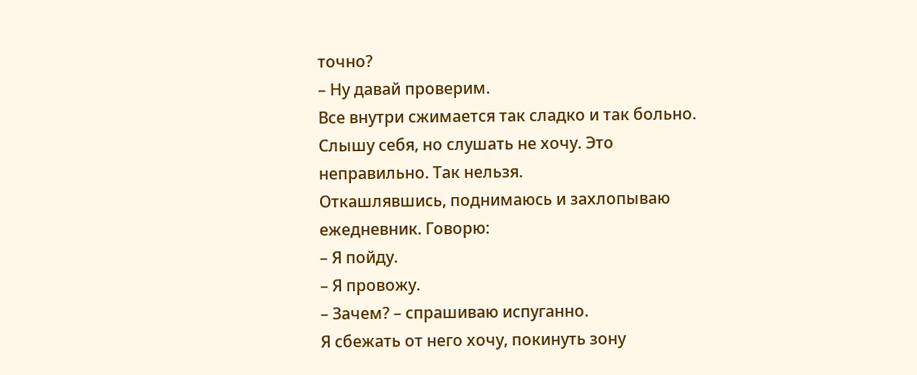точно?
– Ну давай проверим.
Все внутри сжимается так сладко и так больно. Слышу себя, но слушать не хочу. Это неправильно. Так нельзя.
Откашлявшись, поднимаюсь и захлопываю ежедневник. Говорю:
– Я пойду.
– Я провожу.
– Зачем? – спрашиваю испуганно.
Я сбежать от него хочу, покинуть зону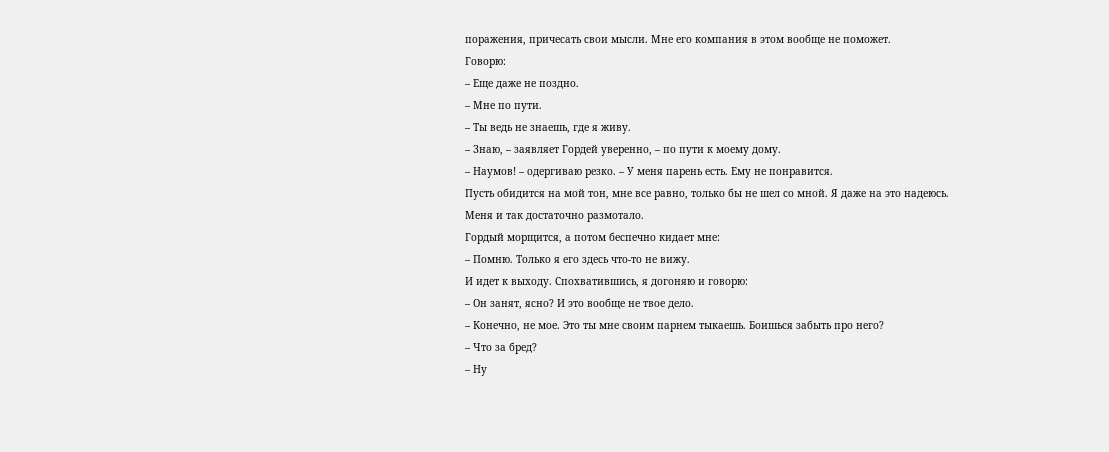поражения, причесать свои мысли. Мне его компания в этом вообще не поможет.
Говорю:
– Еще даже не поздно.
– Мне по пути.
– Ты ведь не знаешь, где я живу.
– Знаю, – заявляет Гордей уверенно, – по пути к моему дому.
– Наумов! – одергиваю резко. – У меня парень есть. Ему не понравится.
Пусть обидится на мой тон, мне все равно, только бы не шел со мной. Я даже на это надеюсь. Меня и так достаточно размотало.
Гордый морщится, а потом беспечно кидает мне:
– Помню. Только я его здесь что-то не вижу.
И идет к выходу. Спохватившись, я догоняю и говорю:
– Он занят, ясно? И это вообще не твое дело.
– Конечно, не мое. Это ты мне своим парнем тыкаешь. Боишься забыть про него?
– Что за бред?
– Ну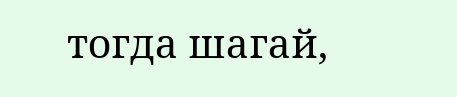тогда шагай,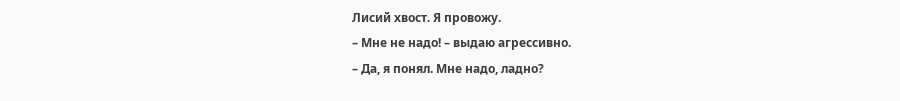Лисий хвост. Я провожу.
– Мне не надо! – выдаю агрессивно.
– Да, я понял. Мне надо, ладно?